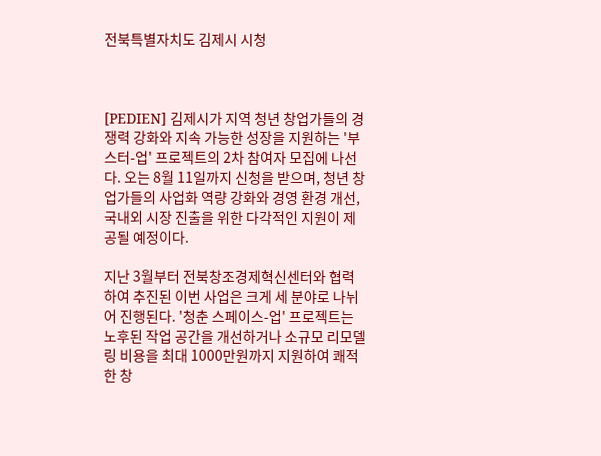전북특별자치도 김제시 시청



[PEDIEN] 김제시가 지역 청년 창업가들의 경쟁력 강화와 지속 가능한 성장을 지원하는 '부스터-업' 프로젝트의 2차 참여자 모집에 나선다. 오는 8월 11일까지 신청을 받으며, 청년 창업가들의 사업화 역량 강화와 경영 환경 개선, 국내외 시장 진출을 위한 다각적인 지원이 제공될 예정이다.

지난 3월부터 전북창조경제혁신센터와 협력하여 추진된 이번 사업은 크게 세 분야로 나뉘어 진행된다. '청춘 스페이스-업' 프로젝트는 노후된 작업 공간을 개선하거나 소규모 리모델링 비용을 최대 1000만원까지 지원하여 쾌적한 창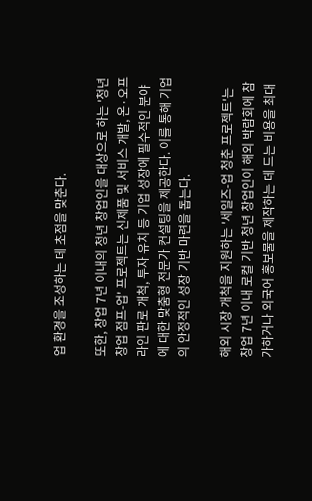업 환경을 조성하는 데 초점을 맞춘다.

또한, 창업 7년 이내의 청년 창업인을 대상으로 하는 '청년창업 점프-업' 프로젝트는 신제품 및 서비스 개발, 온·오프라인 판로 개척, 투자 유치 등 기업 성장에 필수적인 분야에 대한 맞춤형 전문가 컨설팅을 제공한다. 이를 통해 기업의 안정적인 성장 기반 마련을 돕는다.

해외 시장 개척을 지원하는 '세일즈-업 청춘 프로젝트'는 창업 7년 이내 로컬 기반 청년 창업인이 해외 박람회에 참가하거나 외국어 홍보물을 제작하는 데 드는 비용을 최대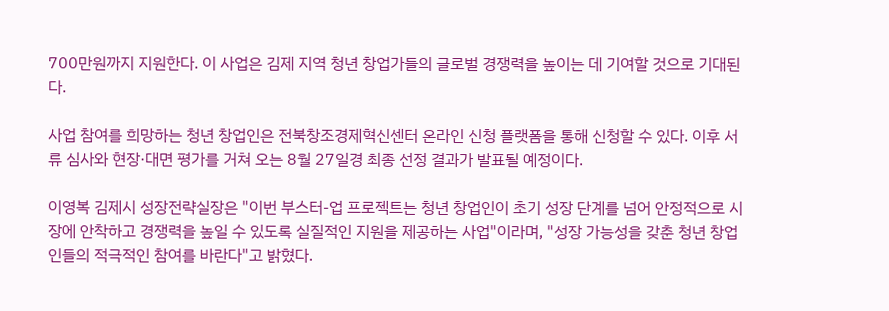700만원까지 지원한다. 이 사업은 김제 지역 청년 창업가들의 글로벌 경쟁력을 높이는 데 기여할 것으로 기대된다.

사업 참여를 희망하는 청년 창업인은 전북창조경제혁신센터 온라인 신청 플랫폼을 통해 신청할 수 있다. 이후 서류 심사와 현장·대면 평가를 거쳐 오는 8월 27일경 최종 선정 결과가 발표될 예정이다.

이영복 김제시 성장전략실장은 "이번 부스터-업 프로젝트는 청년 창업인이 초기 성장 단계를 넘어 안정적으로 시장에 안착하고 경쟁력을 높일 수 있도록 실질적인 지원을 제공하는 사업"이라며, "성장 가능성을 갖춘 청년 창업인들의 적극적인 참여를 바란다"고 밝혔다.